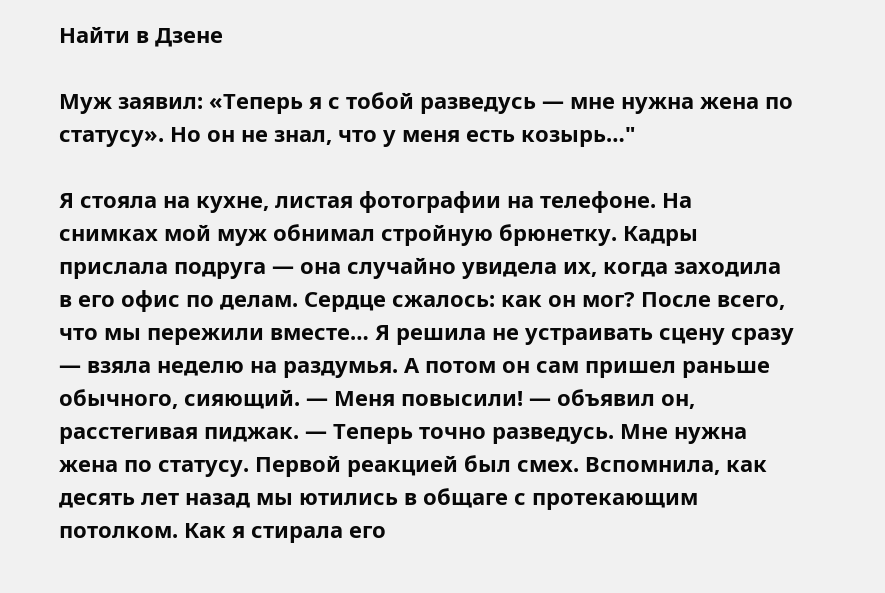Найти в Дзене

Муж заявил: «Теперь я с тобой разведусь — мне нужна жена по статусу». Но он не знал, что у меня есть козырь…"

Я стояла на кухне, листая фотографии на телефоне. На снимках мой муж обнимал стройную брюнетку. Кадры прислала подруга — она случайно увидела их, когда заходила в его офис по делам. Сердце сжалось: как он мог? После всего, что мы пережили вместе… Я решила не устраивать сцену сразу — взяла неделю на раздумья. А потом он сам пришел раньше обычного, сияющий. — Меня повысили! — объявил он, расстегивая пиджак. — Теперь точно разведусь. Мне нужна жена по статусу. Первой реакцией был смех. Вспомнила, как десять лет назад мы ютились в общаге с протекающим потолком. Как я стирала его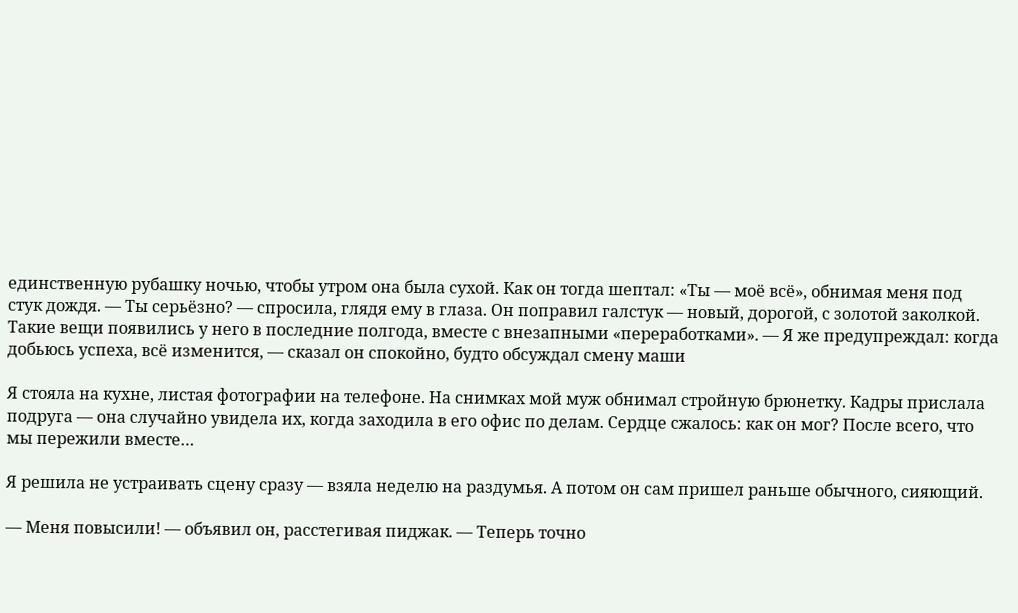единственную рубашку ночью, чтобы утром она была сухой. Как он тогда шептал: «Ты — моё всё», обнимая меня под стук дождя. — Ты серьёзно? — спросила, глядя ему в глаза. Он поправил галстук — новый, дорогой, с золотой заколкой. Такие вещи появились у него в последние полгода, вместе с внезапными «переработками». — Я же предупреждал: когда добьюсь успеха, всё изменится, — сказал он спокойно, будто обсуждал смену маши

Я стояла на кухне, листая фотографии на телефоне. На снимках мой муж обнимал стройную брюнетку. Кадры прислала подруга — она случайно увидела их, когда заходила в его офис по делам. Сердце сжалось: как он мог? После всего, что мы пережили вместе…

Я решила не устраивать сцену сразу — взяла неделю на раздумья. А потом он сам пришел раньше обычного, сияющий.

— Меня повысили! — объявил он, расстегивая пиджак. — Теперь точно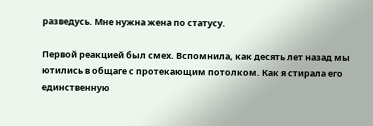разведусь. Мне нужна жена по статусу.

Первой реакцией был смех. Вспомнила, как десять лет назад мы ютились в общаге с протекающим потолком. Как я стирала его единственную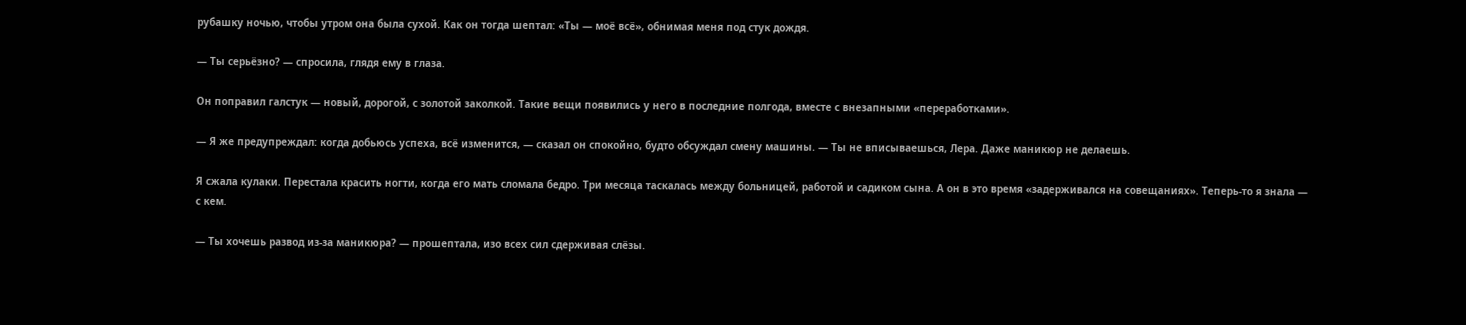рубашку ночью, чтобы утром она была сухой. Как он тогда шептал: «Ты — моё всё», обнимая меня под стук дождя.

— Ты серьёзно? — спросила, глядя ему в глаза.

Он поправил галстук — новый, дорогой, с золотой заколкой. Такие вещи появились у него в последние полгода, вместе с внезапными «переработками».

— Я же предупреждал: когда добьюсь успеха, всё изменится, — сказал он спокойно, будто обсуждал смену машины. — Ты не вписываешься, Лера. Даже маникюр не делаешь.

Я сжала кулаки. Перестала красить ногти, когда его мать сломала бедро. Три месяца таскалась между больницей, работой и садиком сына. А он в это время «задерживался на совещаниях». Теперь-то я знала — с кем.

— Ты хочешь развод из-за маникюра? — прошептала, изо всех сил сдерживая слёзы.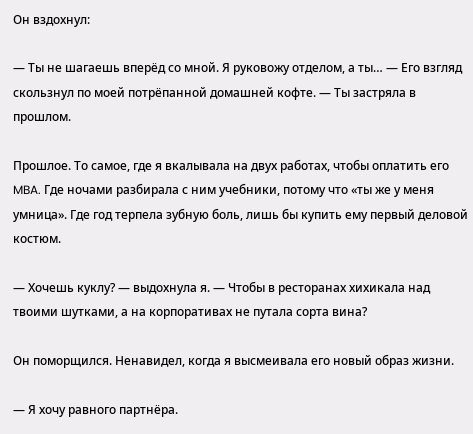Он вздохнул:

— Ты не шагаешь вперёд со мной. Я руковожу отделом, а ты… — Его взгляд скользнул по моей потрёпанной домашней кофте. — Ты застряла в прошлом.

Прошлое. То самое, где я вкалывала на двух работах, чтобы оплатить его MBA. Где ночами разбирала с ним учебники, потому что «ты же у меня умница». Где год терпела зубную боль, лишь бы купить ему первый деловой костюм.

— Хочешь куклу? — выдохнула я. — Чтобы в ресторанах хихикала над твоими шутками, а на корпоративах не путала сорта вина?

Он поморщился. Ненавидел, когда я высмеивала его новый образ жизни.

— Я хочу равного партнёра.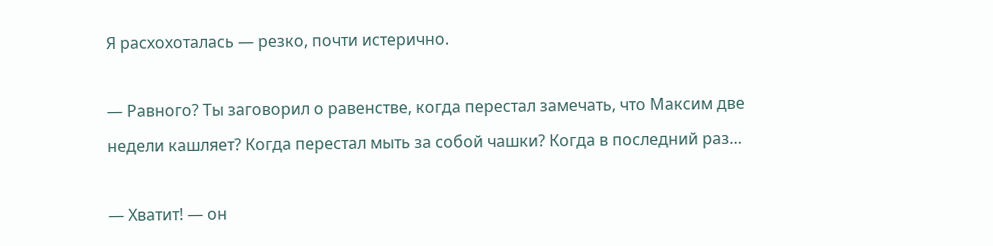Я расхохоталась — резко, почти истерично.

— Равного? Ты заговорил о равенстве, когда перестал замечать, что Максим две недели кашляет? Когда перестал мыть за собой чашки? Когда в последний раз…

— Хватит! — он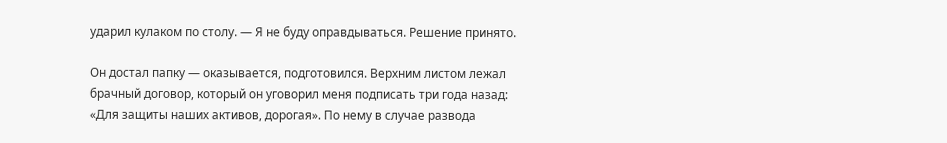ударил кулаком по столу. — Я не буду оправдываться. Решение принято.

Он достал папку — оказывается, подготовился. Верхним листом лежал брачный договор, который он уговорил меня подписать три года назад: «Для защиты наших активов, дорогая». По нему в случае развода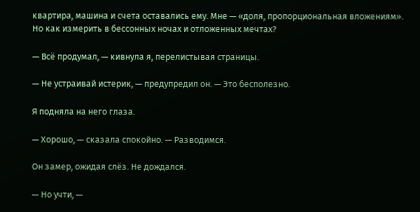квартира, машина и счета оставались ему. Мне — «доля, пропорциональная вложениям». Но как измерить в бессонных ночах и отложенных мечтах?

— Всё продумал, — кивнула я, перелистывая страницы.

— Не устраивай истерик, — предупредил он. — Это бесполезно.

Я подняла на него глаза.

— Хорошо, — сказала спокойно. — Разводимся.

Он замер, ожидая слёз. Не дождался.

— Но учти, —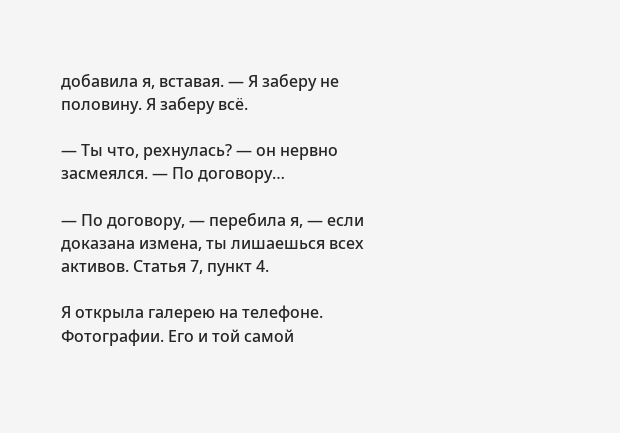добавила я, вставая. — Я заберу не половину. Я заберу всё.

— Ты что, рехнулась? — он нервно засмеялся. — По договору…

— По договору, — перебила я, — если доказана измена, ты лишаешься всех активов. Статья 7, пункт 4.

Я открыла галерею на телефоне. Фотографии. Его и той самой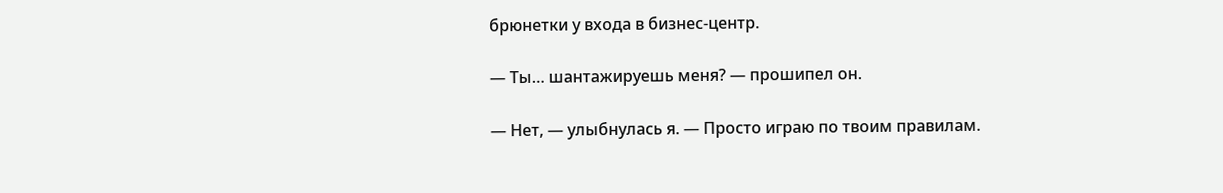брюнетки у входа в бизнес-центр.

— Ты… шантажируешь меня? — прошипел он.

— Нет, — улыбнулась я. — Просто играю по твоим правилам.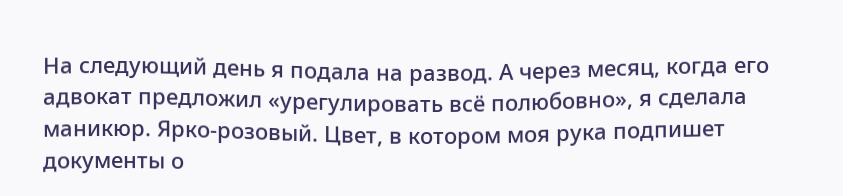На следующий день я подала на развод. А через месяц, когда его адвокат предложил «урегулировать всё полюбовно», я сделала маникюр. Ярко-розовый. Цвет, в котором моя рука подпишет документы о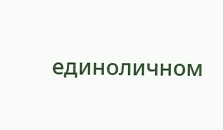единоличном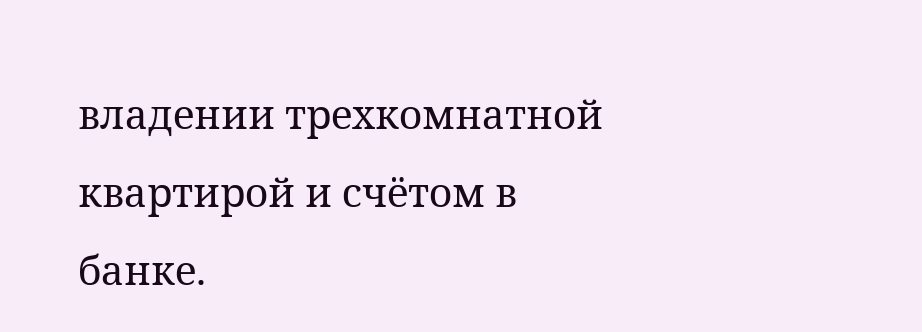владении трехкомнатной квартирой и счётом в банке.